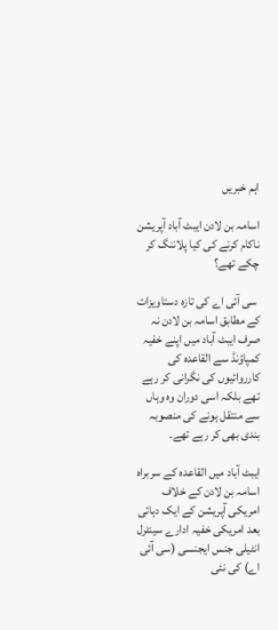اہم خبریں

اسامہ بن لادن ایبٹ آباد آپریشن ناکام کرنے کی کیا پلاننگ کر چکے تھے؟

 سی آئی اے کی تازہ دستاویزات کے مطابق اسامہ بن لادن نہ صرف ایبٹ آباد میں اپنے خفیہ کمپاؤنڈ سے القاعدہ کی کارروائیوں کی نگرانی کر رہے تھے بلکہ اسی دوران وہ وہاں سے منتقل ہونے کی منصوبہ بندی بھی کر رہے تھے۔

ایبٹ آباد میں القاعدہ کے سربراہ اسامہ بن لادن کے خلاف امریکی آپریشن کے ایک دہائی بعد امریکی خفیہ ادارے سینٹرل انٹیلی جنس ایجنسی (سی آئی اے) کی نئی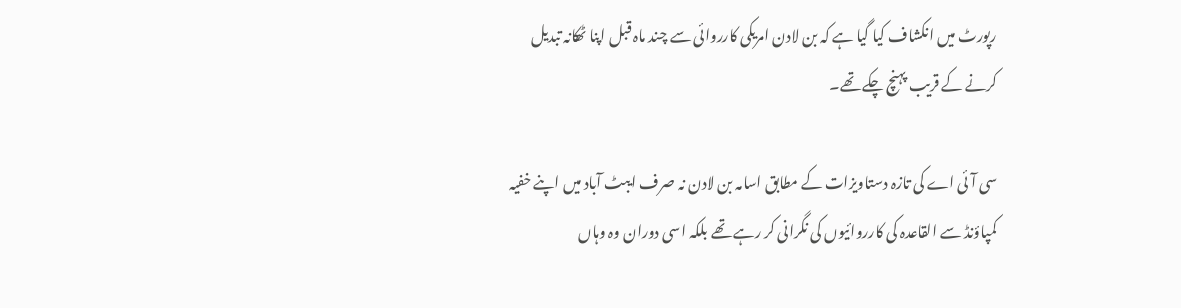رپورٹ میں انکشاف کیا گیا ہے کہ بن لادن امریکی کارروائی سے چند ماہ قبل اپنا ٹھکانہ تبدیل کرنے کے قریب پہنچ چکے تھے۔

سی آئی اے کی تازہ دستاویزات کے مطابق اسامہ بن لادن نہ صرف ایبٹ آباد میں اپنے خفیہ کمپاؤنڈ سے القاعدہ کی کارروائیوں کی نگرانی کر رہے تھے بلکہ اسی دوران وہ وہاں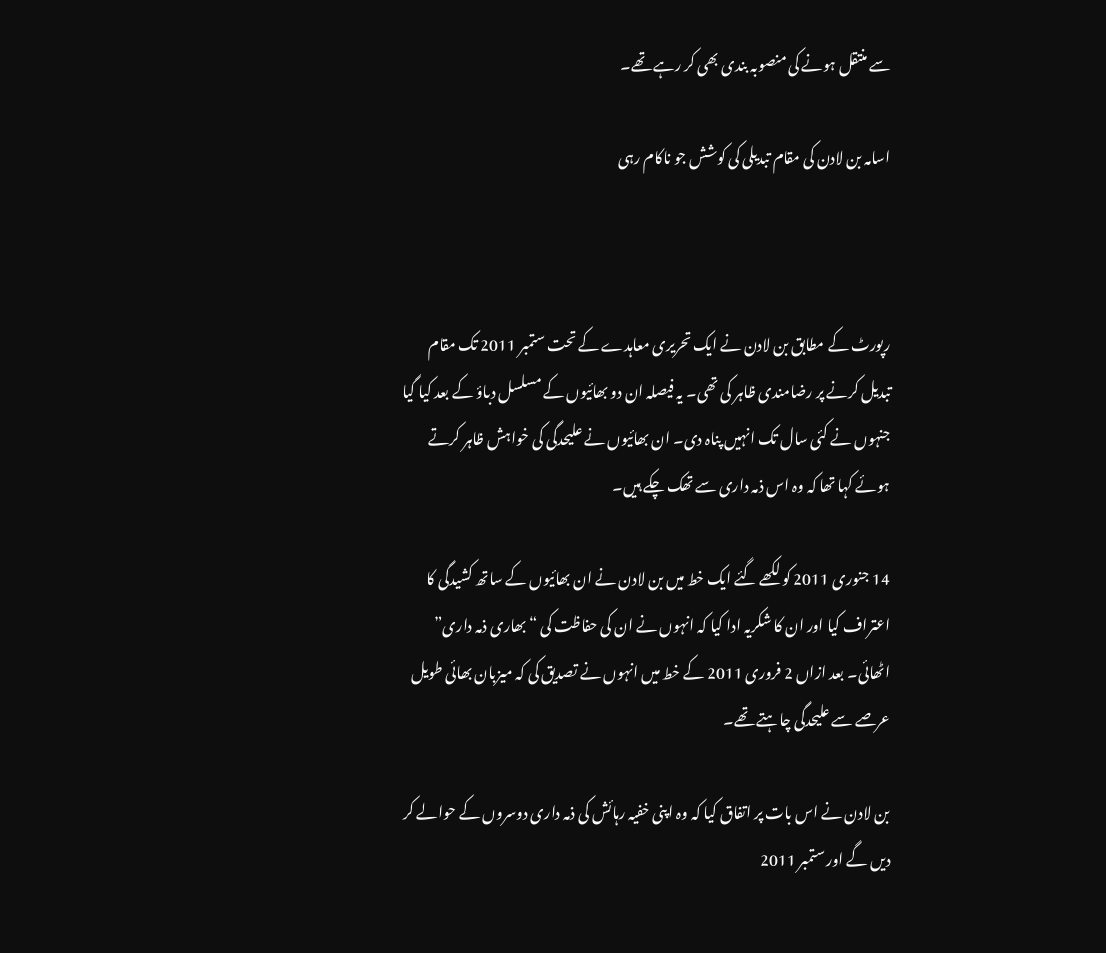سے منتقل ہونے کی منصوبہ بندی بھی کر رہے تھے۔

اسامہ بن لادن کی مقام تبدیلی کی کوشش جو ناکام رہی



رپورٹ کے مطابق بن لادن نے ایک تحریری معاہدے کے تحت ستمبر 2011 تک مقام تبدیل کرنے پر رضامندی ظاہر کی تھی۔ یہ فیصلہ ان دو بھائیوں کے مسلسل دباؤ کے بعد کیا گیا جنہوں نے کئی سال تک انہیں پناہ دی۔ ان بھائیوں نے علیحدگی کی خواہش ظاہر کرتے ہوئے کہا تھا کہ وہ اس ذمہ داری سے تھک چکے ہیں۔

14 جنوری 2011 کو لکھے گئے ایک خط میں بن لادن نے ان بھائیوں کے ساتھ کشیدگی کا اعتراف کیا اور ان کا شکریہ ادا کیا کہ انہوں نے ان کی حفاظت کی “بھاری ذمہ داری” اٹھائی۔ بعد ازاں 2 فروری 2011 کے خط میں انہوں نے تصدیق کی کہ میزبان بھائی طویل عرصے سے علیحدگی چاہتے تھے۔

بن لادن نے اس بات پر اتفاق کیا کہ وہ اپنی خفیہ رہائش کی ذمہ داری دوسروں کے حوالے کر دیں گے اور ستمبر 2011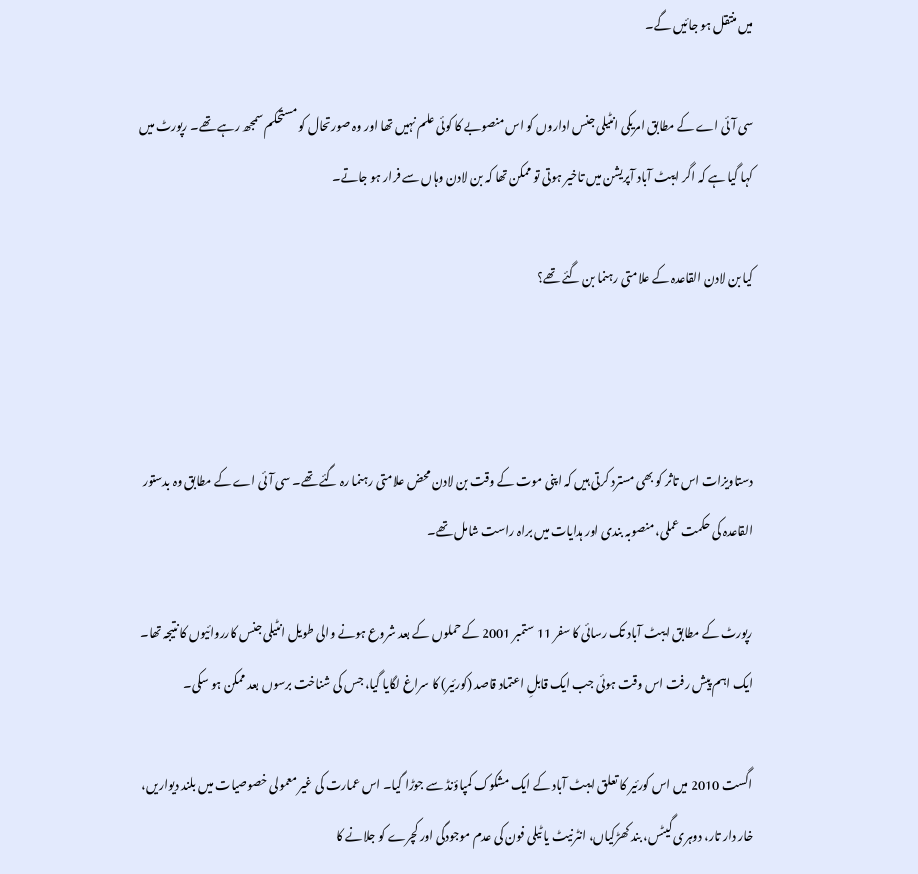میں منتقل ہو جائیں گے۔

سی آئی اے کے مطابق امریکی انٹیلی جنس اداروں کو اس منصوبے کا کوئی علم نہیں تھا اور وہ صورتحال کو مستحکم سمجھ رہے تھے۔ رپورٹ میں کہا گیا ہے کہ اگر ایبٹ آباد آپریشن میں تاخیر ہوتی تو ممکن تھا کہ بن لادن وہاں سے فرار ہو جاتے۔

کیا بن لادن القاعدہ کے علامتی رہنما بن گئے تھے؟



دستاویزات اس تاثر کو بھی مسترد کرتی ہیں کہ اپنی موت کے وقت بن لادن محض علامتی رہنما رہ گئے تھے۔ سی آئی اے کے مطابق وہ بدستور القاعدہ کی حکمت عملی، منصوبہ بندی اور ہدایات میں براہ راست شامل تھے۔

رپورٹ کے مطابق ایبٹ آباد تک رسائی کا سفر 11 ستمبر 2001 کے حملوں کے بعد شروع ہونے والی طویل انٹیلی جنس کارروائیوں کا نتیجہ تھا۔ ایک اہم پیش رفت اس وقت ہوئی جب ایک قابلِ اعتماد قاصد (کورئیر) کا سراغ لگایا گیا، جس کی شناخت برسوں بعد ممکن ہو سکی۔

اگست 2010 میں اس کورئیر کا تعلق ایبٹ آباد کے ایک مشکوک کمپاؤنڈ سے جوڑا گیا۔ اس عمارت کی غیر معمولی خصوصیات میں بلند دیواریں، خار دار تار، دوہری گیٹس، بند کھڑکیاں، انٹرنیٹ یا ٹیلی فون کی عدم موجودگی اور کچرے کو جلانے کا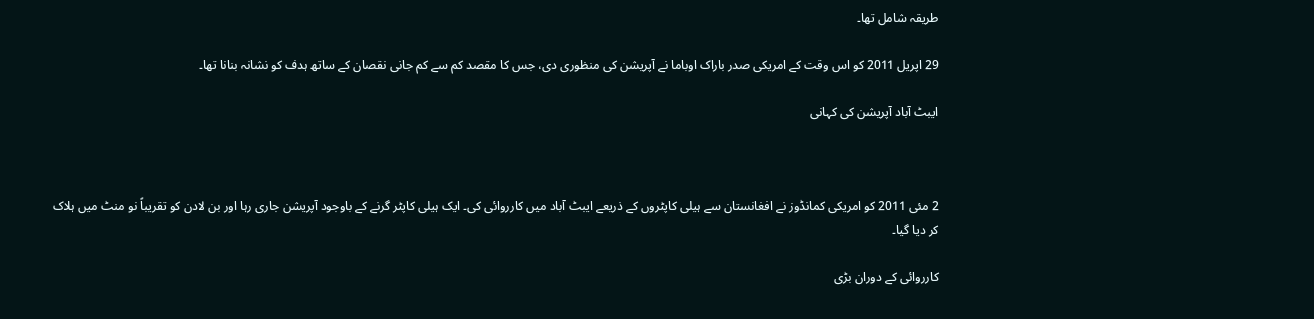طریقہ شامل تھا۔

29 اپریل 2011 کو اس وقت کے امریکی صدر باراک اوباما نے آپریشن کی منظوری دی، جس کا مقصد کم سے کم جانی نقصان کے ساتھ ہدف کو نشانہ بنانا تھا۔

ایبٹ آباد آپریشن کی کہانی



2 مئی 2011 کو امریکی کمانڈوز نے افغانستان سے ہیلی کاپٹروں کے ذریعے ایبٹ آباد میں کارروائی کی۔ ایک ہیلی کاپٹر گرنے کے باوجود آپریشن جاری رہا اور بن لادن کو تقریباً نو منٹ میں ہلاک کر دیا گیا۔

کارروائی کے دوران بڑی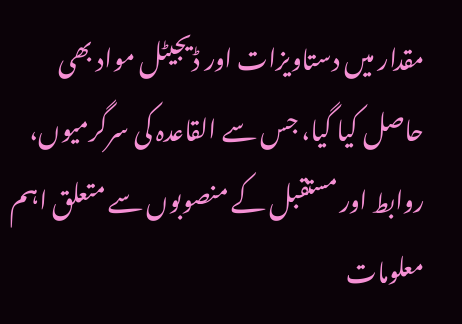مقدار میں دستاویزات اور ڈیجیٹل مواد بھی حاصل کیا گیا، جس سے القاعدہ کی سرگرمیوں، روابط اور مستقبل کے منصوبوں سے متعلق اہم معلومات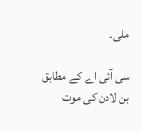ملی۔

سی آئی اے کے مطابق بن لادن کی موت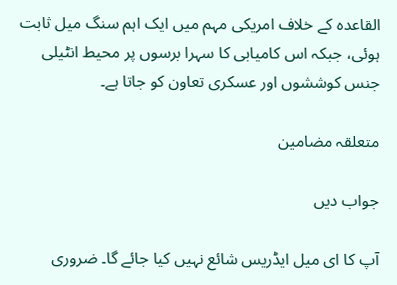القاعدہ کے خلاف امریکی مہم میں ایک اہم سنگ میل ثابت ہوئی، جبکہ اس کامیابی کا سہرا برسوں پر محیط انٹیلی جنس کوششوں اور عسکری تعاون کو جاتا ہے۔

متعلقہ مضامین

جواب دیں

آپ کا ای میل ایڈریس شائع نہیں کیا جائے گا۔ ضروری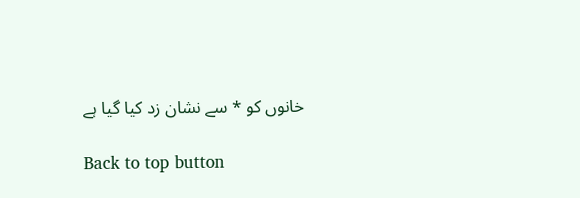خانوں کو * سے نشان زد کیا گیا ہے

Back to top button